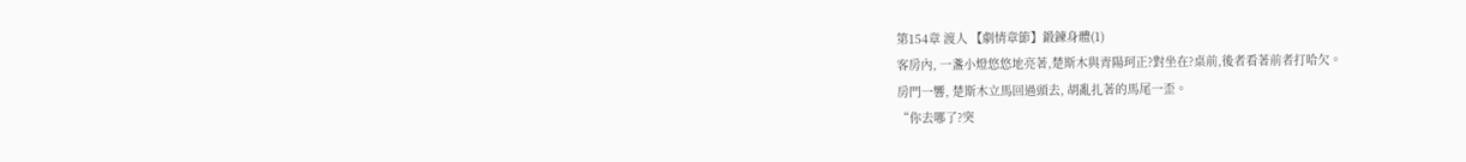第154章 渡人 【劇情章節】鍛鍊身體(1)
客房內, 一盞小燈悠悠地亮著,楚斯木與青陽珂正?對坐在?桌前,後者看著前者打哈欠。
房門一響, 楚斯木立馬回過頭去, 胡亂扎著的馬尾一歪。
“你去哪了?突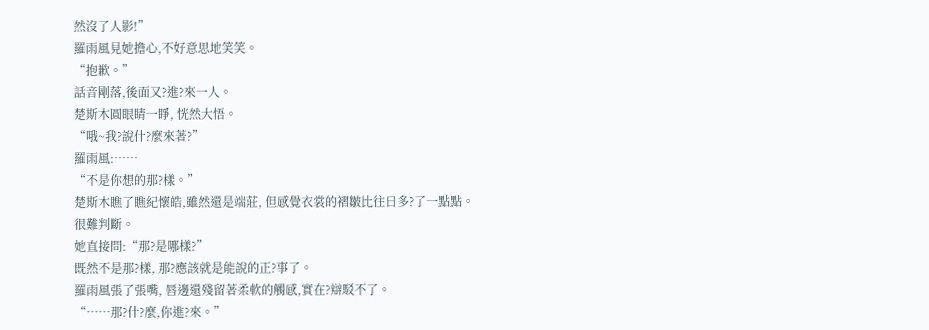然沒了人影!”
羅雨風見她擔心,不好意思地笑笑。
“抱歉。”
話音剛落,後面又?進?來一人。
楚斯木圓眼睛一睜, 恍然大悟。
“哦~我?說什?麼來著?”
羅雨風:……
“不是你想的那?樣。”
楚斯木瞧了瞧紀懷皓,雖然還是端莊, 但感覺衣裳的褶皺比往日多?了一點點。
很難判斷。
她直接問:“那?是哪樣?”
既然不是那?樣, 那?應該就是能說的正?事了。
羅雨風張了張嘴, 唇邊還殘留著柔軟的觸感,實在?辯駁不了。
“……那?什?麼,你進?來。”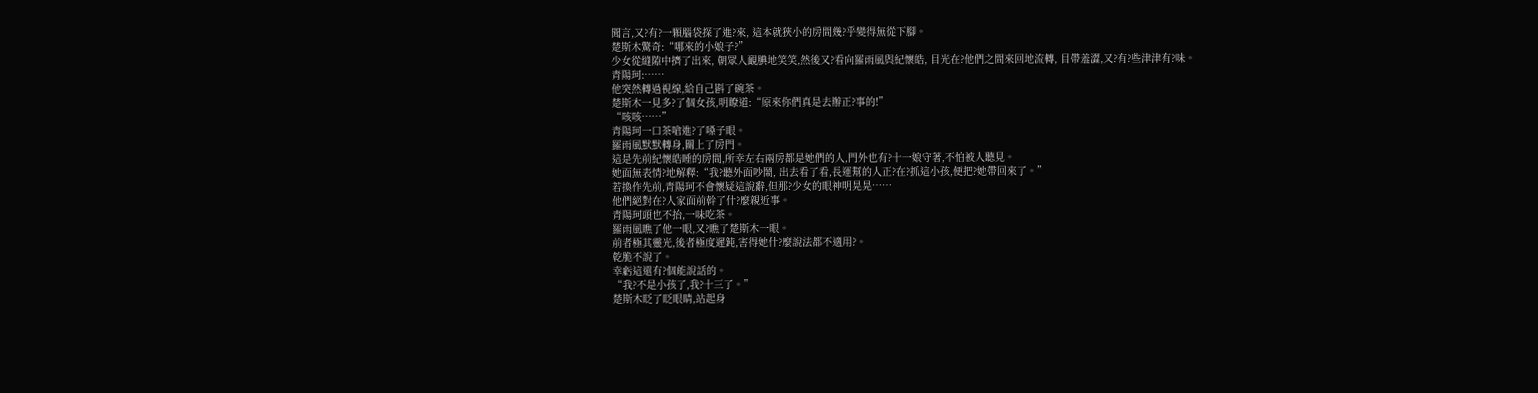聞言,又?有?一顆腦袋探了進?來, 這本就狹小的房間幾?乎變得無從下腳。
楚斯木驚奇:“哪來的小娘子?”
少女從縫隙中擠了出來, 朝眾人靦腆地笑笑,然後又?看向羅雨風與紀懷皓, 目光在?他們之間來回地流轉, 目帶羞澀,又?有?些津津有?味。
青陽珂:……
他突然轉過視線,給自己斟了碗茶。
楚斯木一見多?了個女孩,明瞭道:“原來你們真是去辦正?事的!”
“咳咳……”
青陽珂一口茶嗆進?了嗓子眼。
羅雨風默默轉身,關上了房門。
這是先前紀懷皓睡的房間,所幸左右兩房都是她們的人,門外也有?十一娘守著,不怕被人聽見。
她面無表情?地解釋:“我?聽外面吵鬧, 出去看了看,長運幫的人正?在?抓這小孩,便把?她帶回來了。”
若換作先前,青陽珂不會懷疑這說辭,但那?少女的眼神明晃晃……
他們絕對在?人家面前幹了什?麼親近事。
青陽珂頭也不抬,一味吃茶。
羅雨風瞧了他一眼,又?瞧了楚斯木一眼。
前者極其靈光,後者極度遲鈍,害得她什?麼說法都不適用?。
乾脆不說了。
幸虧這還有?個能說話的。
“我?不是小孩了,我?十三了。”
楚斯木眨了眨眼睛,站起身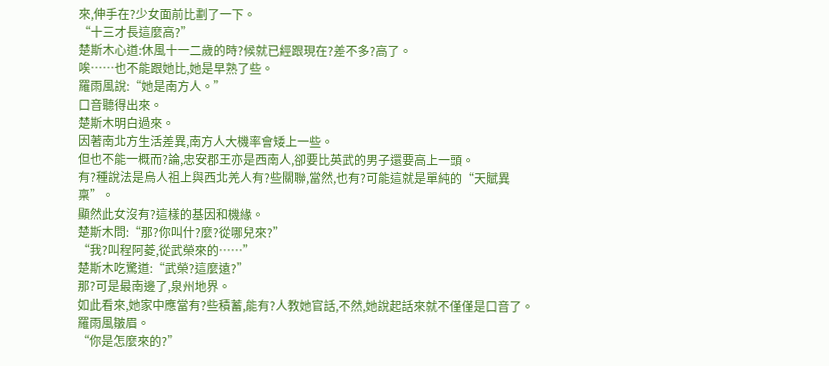來,伸手在?少女面前比劃了一下。
“十三才長這麼高?”
楚斯木心道:休風十一二歲的時?候就已經跟現在?差不多?高了。
唉……也不能跟她比,她是早熟了些。
羅雨風說:“她是南方人。”
口音聽得出來。
楚斯木明白過來。
因著南北方生活差異,南方人大機率會矮上一些。
但也不能一概而?論,忠安郡王亦是西南人,卻要比英武的男子還要高上一頭。
有?種說法是烏人祖上與西北羌人有?些關聯,當然,也有?可能這就是單純的“天賦異稟”。
顯然此女沒有?這樣的基因和機緣。
楚斯木問:“那?你叫什?麼?從哪兒來?”
“我?叫程阿菱,從武榮來的……”
楚斯木吃驚道:“武榮?這麼遠?”
那?可是最南邊了,泉州地界。
如此看來,她家中應當有?些積蓄,能有?人教她官話,不然,她說起話來就不僅僅是口音了。
羅雨風皺眉。
“你是怎麼來的?”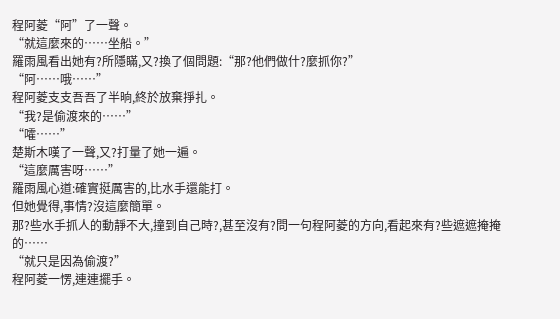程阿菱“阿”了一聲。
“就這麼來的……坐船。”
羅雨風看出她有?所隱瞞,又?換了個問題:“那?他們做什?麼抓你?”
“阿……哦……”
程阿菱支支吾吾了半晌,終於放棄掙扎。
“我?是偷渡來的……”
“嚯……”
楚斯木嘆了一聲,又?打量了她一遍。
“這麼厲害呀……”
羅雨風心道:確實挺厲害的,比水手還能打。
但她覺得,事情?沒這麼簡單。
那?些水手抓人的動靜不大,撞到自己時?,甚至沒有?問一句程阿菱的方向,看起來有?些遮遮掩掩的……
“就只是因為偷渡?”
程阿菱一愣,連連擺手。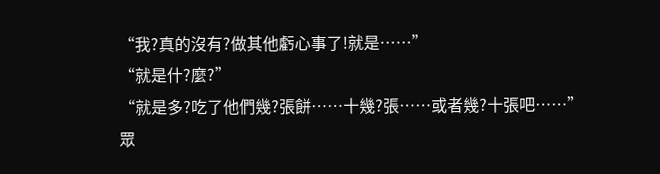“我?真的沒有?做其他虧心事了!就是……”
“就是什?麼?”
“就是多?吃了他們幾?張餅……十幾?張……或者幾?十張吧……”
眾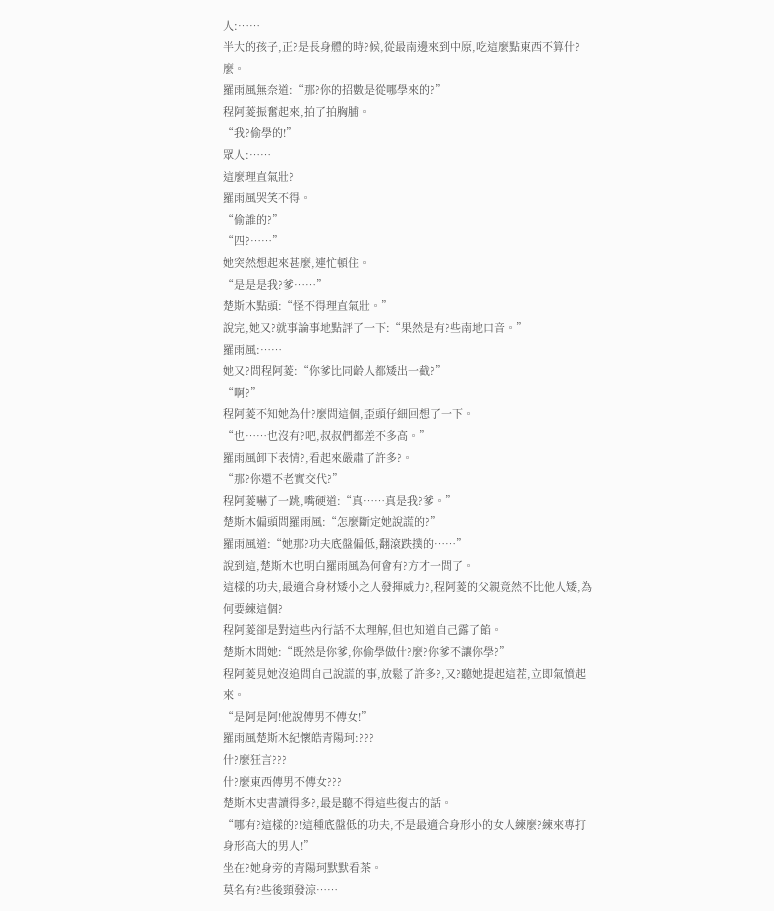人:……
半大的孩子,正?是長身體的時?候,從最南邊來到中原,吃這麼點東西不算什?麼。
羅雨風無奈道:“那?你的招數是從哪學來的?”
程阿菱振奮起來,拍了拍胸脯。
“我?偷學的!”
眾人:……
這麼理直氣壯?
羅雨風哭笑不得。
“偷誰的?”
“四?……”
她突然想起來甚麼,連忙頓住。
“是是是我?爹……”
楚斯木點頭:“怪不得理直氣壯。”
說完,她又?就事論事地點評了一下:“果然是有?些南地口音。”
羅雨風:……
她又?問程阿菱:“你爹比同齡人都矮出一截?”
“啊?”
程阿菱不知她為什?麼問這個,歪頭仔細回想了一下。
“也……也沒有?吧,叔叔們都差不多高。”
羅雨風卸下表情?,看起來嚴肅了許多?。
“那?你還不老實交代?”
程阿菱嚇了一跳,嘴硬道:“真……真是我?爹。”
楚斯木偏頭問羅雨風:“怎麼斷定她說謊的?”
羅雨風道:“她那?功夫底盤偏低,翻滾跌撲的……”
說到這,楚斯木也明白羅雨風為何會有?方才一問了。
這樣的功夫,最適合身材矮小之人發揮威力?,程阿菱的父親竟然不比他人矮,為何要練這個?
程阿菱卻是對這些內行話不太理解,但也知道自己露了餡。
楚斯木問她:“既然是你爹,你偷學做什?麼?你爹不讓你學?”
程阿菱見她沒追問自己說謊的事,放鬆了許多?,又?聽她提起這茬,立即氣憤起來。
“是阿是阿!他說傳男不傳女!”
羅雨風楚斯木紀懷皓青陽珂:???
什?麼狂言???
什?麼東西傳男不傳女???
楚斯木史書讀得多?,最是聽不得這些復古的話。
“哪有?這樣的?!這種底盤低的功夫,不是最適合身形小的女人練麼?練來專打身形高大的男人!”
坐在?她身旁的青陽珂默默看茶。
莫名有?些後頸發涼……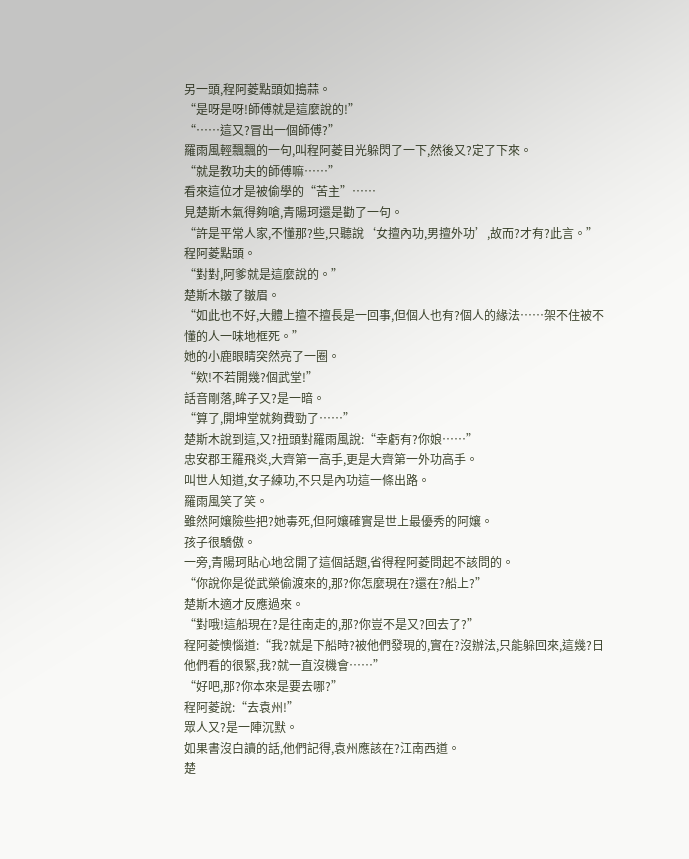另一頭,程阿菱點頭如搗蒜。
“是呀是呀!師傅就是這麼說的!”
“……這又?冒出一個師傅?”
羅雨風輕飄飄的一句,叫程阿菱目光躲閃了一下,然後又?定了下來。
“就是教功夫的師傅嘛……”
看來這位才是被偷學的“苦主”……
見楚斯木氣得夠嗆,青陽珂還是勸了一句。
“許是平常人家,不懂那?些,只聽說‘女擅內功,男擅外功’,故而?才有?此言。”
程阿菱點頭。
“對對,阿爹就是這麼說的。”
楚斯木皺了皺眉。
“如此也不好,大體上擅不擅長是一回事,但個人也有?個人的緣法……架不住被不懂的人一味地框死。”
她的小鹿眼睛突然亮了一圈。
“欸!不若開幾?個武堂!”
話音剛落,眸子又?是一暗。
“算了,開坤堂就夠費勁了……”
楚斯木說到這,又?扭頭對羅雨風說:“幸虧有?你娘……”
忠安郡王羅飛炎,大齊第一高手,更是大齊第一外功高手。
叫世人知道,女子練功,不只是內功這一條出路。
羅雨風笑了笑。
雖然阿孃險些把?她毒死,但阿孃確實是世上最優秀的阿孃。
孩子很驕傲。
一旁,青陽珂貼心地岔開了這個話題,省得程阿菱問起不該問的。
“你說你是從武榮偷渡來的,那?你怎麼現在?還在?船上?”
楚斯木適才反應過來。
“對哦!這船現在?是往南走的,那?你豈不是又?回去了?”
程阿菱懊惱道:“我?就是下船時?被他們發現的,實在?沒辦法,只能躲回來,這幾?日他們看的很緊,我?就一直沒機會……”
“好吧,那?你本來是要去哪?”
程阿菱說:“去袁州!”
眾人又?是一陣沉默。
如果書沒白讀的話,他們記得,袁州應該在?江南西道。
楚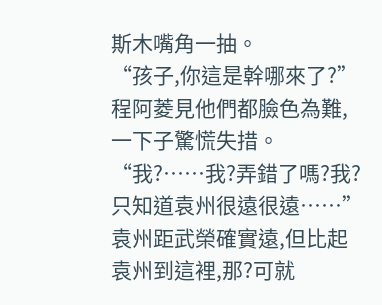斯木嘴角一抽。
“孩子,你這是幹哪來了?”
程阿菱見他們都臉色為難,一下子驚慌失措。
“我?……我?弄錯了嗎?我?只知道袁州很遠很遠……”
袁州距武榮確實遠,但比起袁州到這裡,那?可就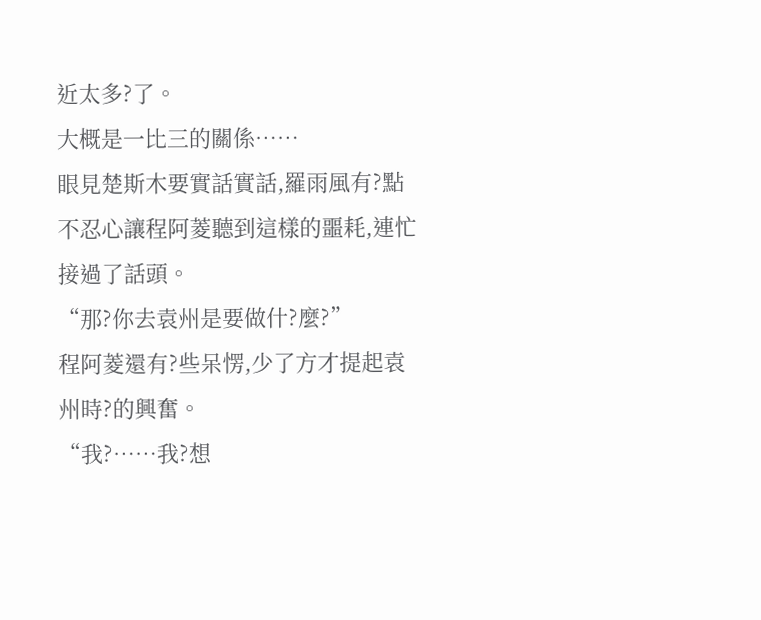近太多?了。
大概是一比三的關係……
眼見楚斯木要實話實話,羅雨風有?點不忍心讓程阿菱聽到這樣的噩耗,連忙接過了話頭。
“那?你去袁州是要做什?麼?”
程阿菱還有?些呆愣,少了方才提起袁州時?的興奮。
“我?……我?想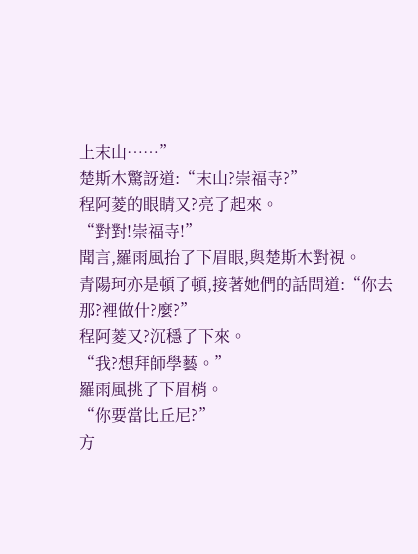上末山……”
楚斯木驚訝道:“末山?崇福寺?”
程阿菱的眼睛又?亮了起來。
“對對!崇福寺!”
聞言,羅雨風抬了下眉眼,與楚斯木對視。
青陽珂亦是頓了頓,接著她們的話問道:“你去那?裡做什?麼?”
程阿菱又?沉穩了下來。
“我?想拜師學藝。”
羅雨風挑了下眉梢。
“你要當比丘尼?”
方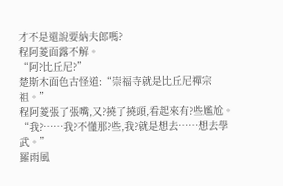才不是還說要納夫郎嗎?
程阿菱面露不解。
“阿?比丘尼?”
楚斯木面色古怪道:“崇福寺就是比丘尼禪宗祖。”
程阿菱張了張嘴,又?撓了撓頭,看起來有?些尷尬。
“我?……我?不懂那?些,我?就是想去……想去學武。”
羅雨風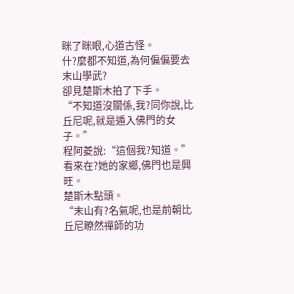眯了眯眼,心道古怪。
什?麼都不知道,為何偏偏要去末山學武?
卻見楚斯木拍了下手。
“不知道沒關係,我?同你說,比丘尼呢,就是遁入佛門的女子。”
程阿菱說:“這個我?知道。”
看來在?她的家鄉,佛門也是興旺。
楚斯木點頭。
“末山有?名氣呢,也是前朝比丘尼瞭然禪師的功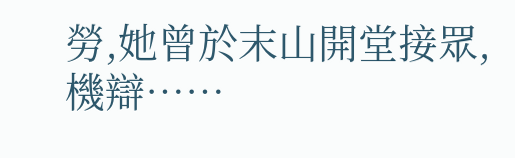勞,她曾於末山開堂接眾,機辯……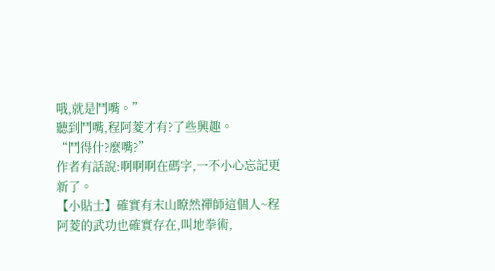哦,就是鬥嘴。”
聽到鬥嘴,程阿菱才有?了些興趣。
“鬥得什?麼嘴?”
作者有話說:啊啊啊在碼字,一不小心忘記更新了。
【小貼士】確實有末山瞭然禪師這個人~程阿菱的武功也確實存在,叫地拳術,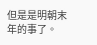但是是明朝末年的事了。